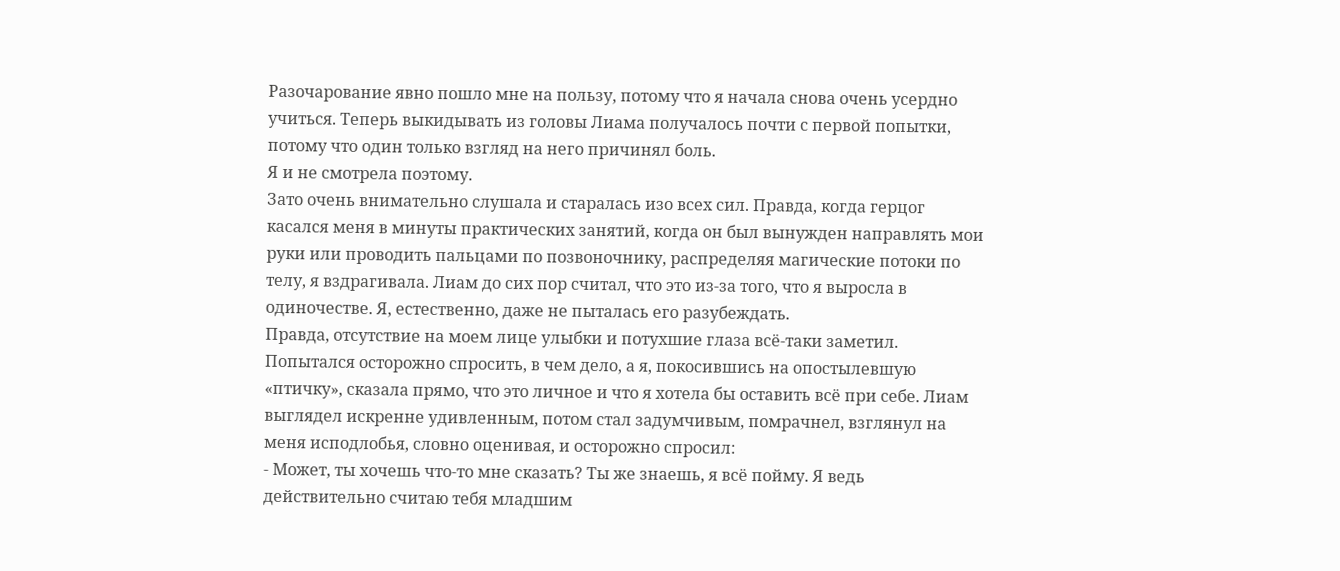Разочарование явно пошло мне на пользу, потому что я начала снова очень усердно учиться. Теперь выкидывать из головы Лиама получалось почти с первой попытки, потому что один только взгляд на него причинял боль.
Я и не смотрела поэтому.
Зато очень внимательно слушала и старалась изо всех сил. Правда, когда герцог касался меня в минуты практических занятий, когда он был вынужден направлять мои руки или проводить пальцами по позвоночнику, распределяя магические потоки по телу, я вздрагивала. Лиам до сих пор считал, что это из-за того, что я выросла в одиночестве. Я, естественно, даже не пыталась его разубеждать.
Правда, отсутствие на моем лице улыбки и потухшие глаза всё-таки заметил. Попытался осторожно спросить, в чем дело, а я, покосившись на опостылевшую «птичку», сказала прямо, что это личное и что я хотела бы оставить всё при себе. Лиам выглядел искренне удивленным, потом стал задумчивым, помрачнел, взглянул на меня исподлобья, словно оценивая, и осторожно спросил:
- Может, ты хочешь что-то мне сказать? Ты же знаешь, я всё пойму. Я ведь действительно считаю тебя младшим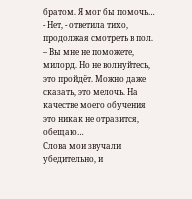братом. Я мог бы помочь…
- Нет, - ответила тихо, продолжая смотреть в пол. – Вы мне не поможете, милорд. Но не волнуйтесь, это пройдёт. Можно даже сказать, это мелочь. На качестве моего обучения это никак не отразится, обещаю…
Слова мои звучали убедительно, и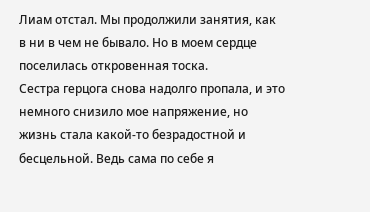Лиам отстал. Мы продолжили занятия, как в ни в чем не бывало. Но в моем сердце поселилась откровенная тоска.
Сестра герцога снова надолго пропала, и это немного снизило мое напряжение, но жизнь стала какой-то безрадостной и бесцельной. Ведь сама по себе я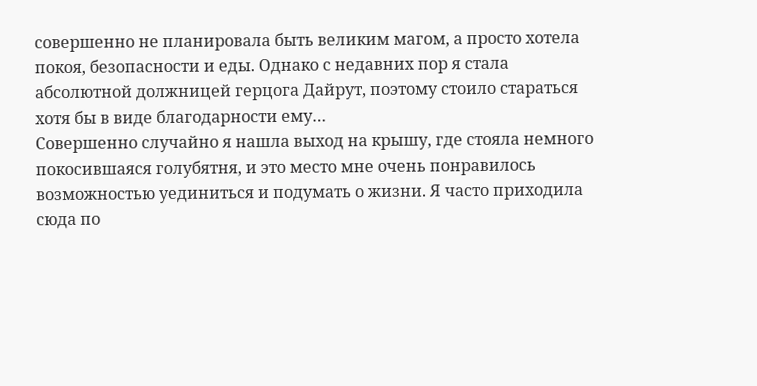совершенно не планировала быть великим магом, а просто хотела покоя, безопасности и еды. Однако с недавних пор я стала абсолютной должницей герцога Дайрут, поэтому стоило стараться хотя бы в виде благодарности ему…
Совершенно случайно я нашла выход на крышу, где стояла немного покосившаяся голубятня, и это место мне очень понравилось возможностью уединиться и подумать о жизни. Я часто приходила сюда по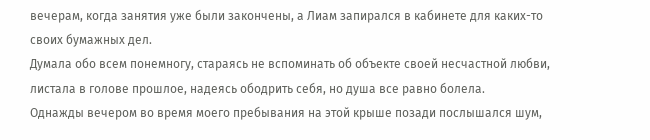вечерам, когда занятия уже были закончены, а Лиам запирался в кабинете для каких-то своих бумажных дел.
Думала обо всем понемногу, стараясь не вспоминать об объекте своей несчастной любви, листала в голове прошлое, надеясь ободрить себя, но душа все равно болела.
Однажды вечером во время моего пребывания на этой крыше позади послышался шум,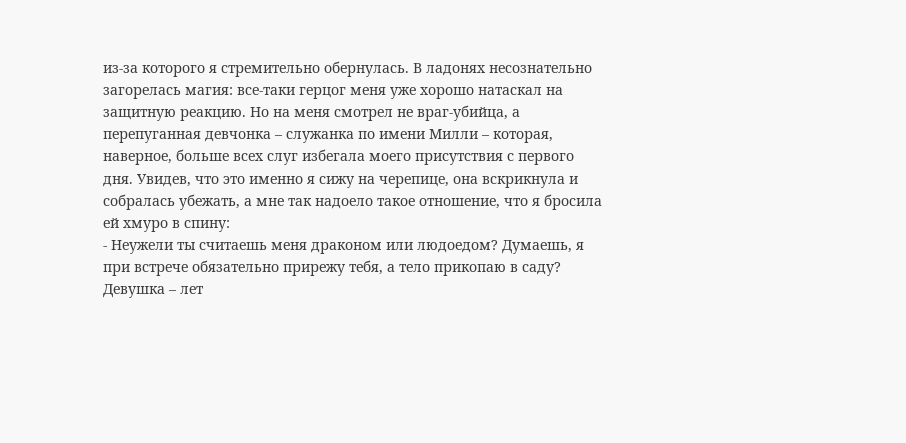из-за которого я стремительно обернулась. В ладонях несознательно загорелась магия: все-таки герцог меня уже хорошо натаскал на защитную реакцию. Но на меня смотрел не враг-убийца, а перепуганная девчонка – служанка по имени Милли – которая, наверное, больше всех слуг избегала моего присутствия с первого дня. Увидев, что это именно я сижу на черепице, она вскрикнула и собралась убежать, а мне так надоело такое отношение, что я бросила ей хмуро в спину:
- Неужели ты считаешь меня драконом или людоедом? Думаешь, я при встрече обязательно прирежу тебя, а тело прикопаю в саду?
Девушка – лет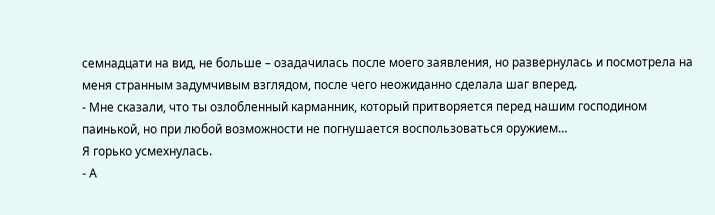семнадцати на вид, не больше – озадачилась после моего заявления, но развернулась и посмотрела на меня странным задумчивым взглядом, после чего неожиданно сделала шаг вперед.
- Мне сказали, что ты озлобленный карманник, который притворяется перед нашим господином паинькой, но при любой возможности не погнушается воспользоваться оружием…
Я горько усмехнулась.
- А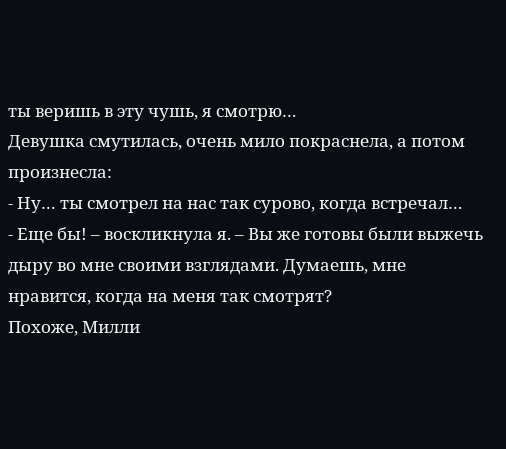ты веришь в эту чушь, я смотрю…
Девушка смутилась, очень мило покраснела, а потом произнесла:
- Ну… ты смотрел на нас так сурово, когда встречал…
- Еще бы! – воскликнула я. – Вы же готовы были выжечь дыру во мне своими взглядами. Думаешь, мне нравится, когда на меня так смотрят?
Похоже, Милли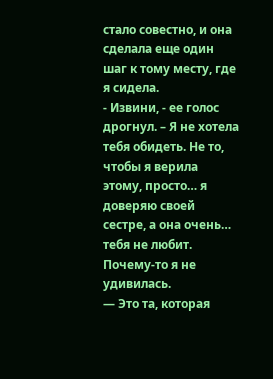стало совестно, и она сделала еще один шаг к тому месту, где я сидела.
- Извини, - ее голос дрогнул. – Я не хотела тебя обидеть. Не то, чтобы я верила этому, просто… я доверяю своей сестре, а она очень… тебя не любит.
Почему-то я не удивилась.
— Это та, которая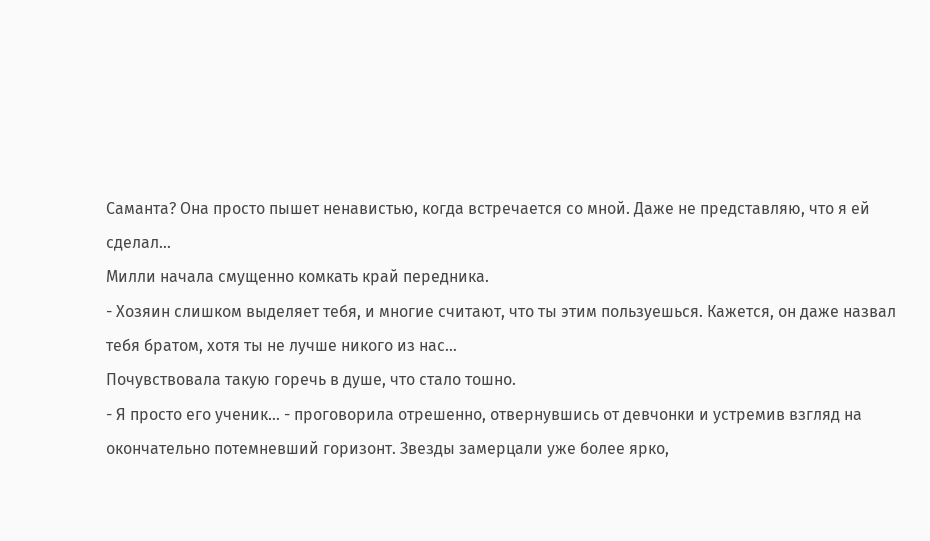Саманта? Она просто пышет ненавистью, когда встречается со мной. Даже не представляю, что я ей сделал…
Милли начала смущенно комкать край передника.
- Хозяин слишком выделяет тебя, и многие считают, что ты этим пользуешься. Кажется, он даже назвал тебя братом, хотя ты не лучше никого из нас…
Почувствовала такую горечь в душе, что стало тошно.
- Я просто его ученик… - проговорила отрешенно, отвернувшись от девчонки и устремив взгляд на окончательно потемневший горизонт. Звезды замерцали уже более ярко,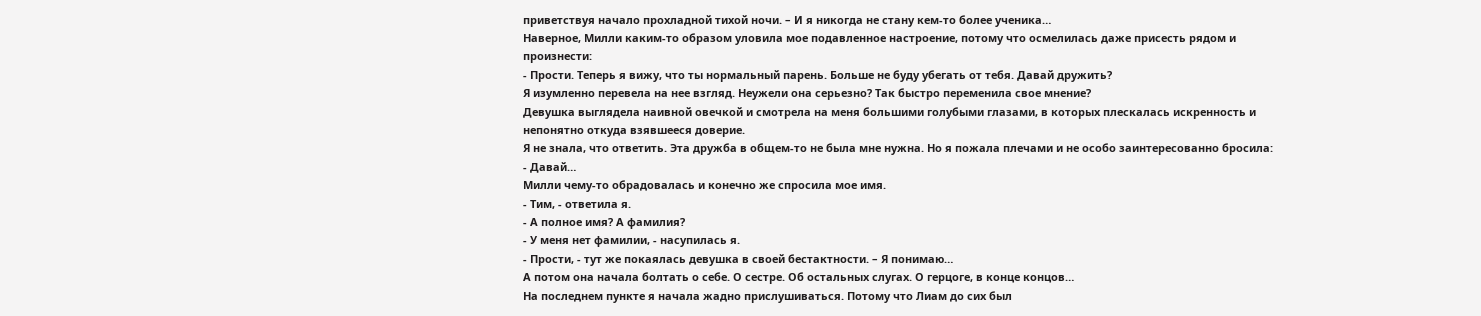приветствуя начало прохладной тихой ночи. – И я никогда не стану кем-то более ученика…
Наверное, Милли каким-то образом уловила мое подавленное настроение, потому что осмелилась даже присесть рядом и произнести:
- Прости. Теперь я вижу, что ты нормальный парень. Больше не буду убегать от тебя. Давай дружить?
Я изумленно перевела на нее взгляд. Неужели она серьезно? Так быстро переменила свое мнение?
Девушка выглядела наивной овечкой и смотрела на меня большими голубыми глазами, в которых плескалась искренность и непонятно откуда взявшееся доверие.
Я не знала, что ответить. Эта дружба в общем-то не была мне нужна. Но я пожала плечами и не особо заинтересованно бросила:
- Давай…
Милли чему-то обрадовалась и конечно же спросила мое имя.
- Тим, - ответила я.
- А полное имя? А фамилия?
- У меня нет фамилии, - насупилась я.
- Прости, - тут же покаялась девушка в своей бестактности. – Я понимаю…
А потом она начала болтать о себе. О сестре. Об остальных слугах. О герцоге, в конце концов…
На последнем пункте я начала жадно прислушиваться. Потому что Лиам до сих был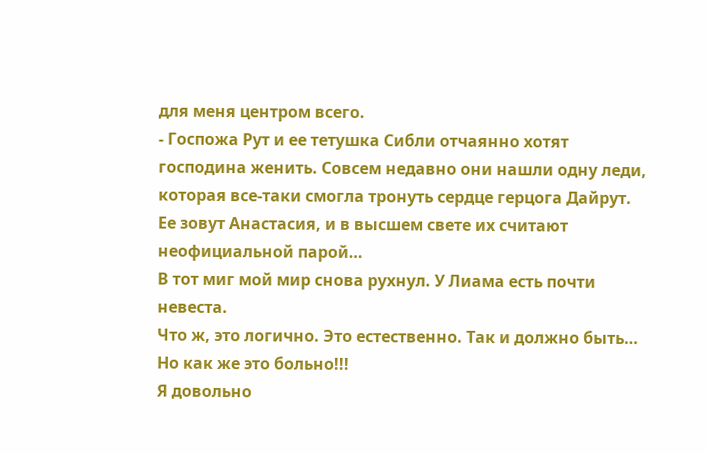для меня центром всего.
- Госпожа Рут и ее тетушка Сибли отчаянно хотят господина женить. Совсем недавно они нашли одну леди, которая все-таки смогла тронуть сердце герцога Дайрут. Ее зовут Анастасия, и в высшем свете их считают неофициальной парой…
В тот миг мой мир снова рухнул. У Лиама есть почти невеста.
Что ж, это логично. Это естественно. Так и должно быть…
Но как же это больно!!!
Я довольно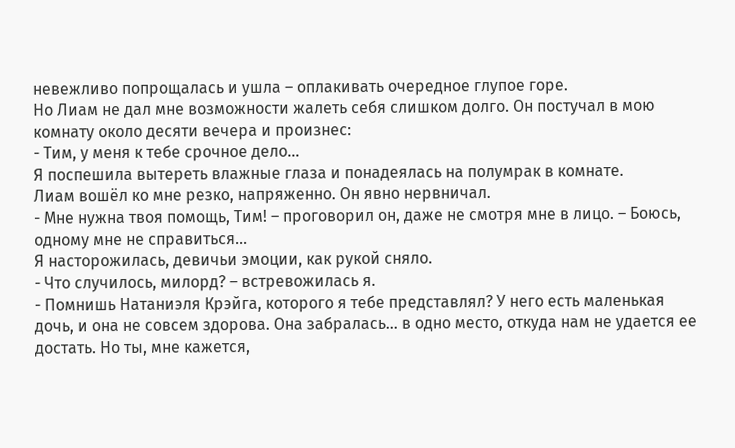невежливо попрощалась и ушла – оплакивать очередное глупое горе.
Но Лиам не дал мне возможности жалеть себя слишком долго. Он постучал в мою комнату около десяти вечера и произнес:
- Тим, у меня к тебе срочное дело…
Я поспешила вытереть влажные глаза и понадеялась на полумрак в комнате.
Лиам вошёл ко мне резко, напряженно. Он явно нервничал.
- Мне нужна твоя помощь, Тим! – проговорил он, даже не смотря мне в лицо. – Боюсь, одному мне не справиться…
Я насторожилась, девичьи эмоции, как рукой сняло.
- Что случилось, милорд? – встревожилась я.
- Помнишь Натаниэля Крэйга, которого я тебе представлял? У него есть маленькая дочь, и она не совсем здорова. Она забралась… в одно место, откуда нам не удается ее достать. Но ты, мне кажется,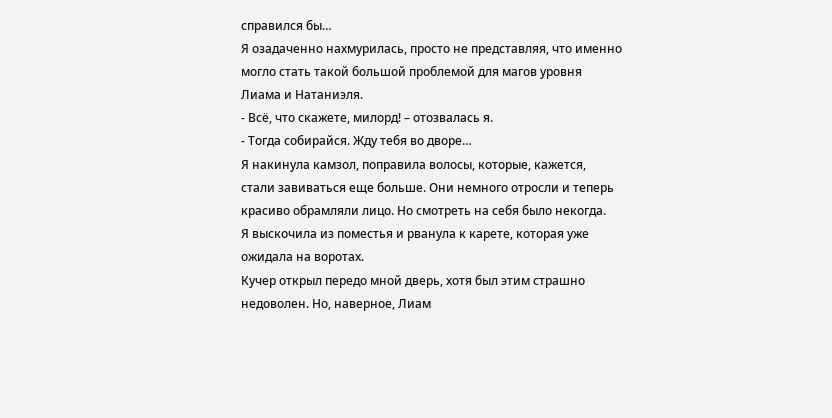справился бы…
Я озадаченно нахмурилась, просто не представляя, что именно могло стать такой большой проблемой для магов уровня Лиама и Натаниэля.
- Всё, что скажете, милорд! – отозвалась я.
- Тогда собирайся. Жду тебя во дворе…
Я накинула камзол, поправила волосы, которые, кажется, стали завиваться еще больше. Они немного отросли и теперь красиво обрамляли лицо. Но смотреть на себя было некогда.
Я выскочила из поместья и рванула к карете, которая уже ожидала на воротах.
Кучер открыл передо мной дверь, хотя был этим страшно недоволен. Но, наверное, Лиам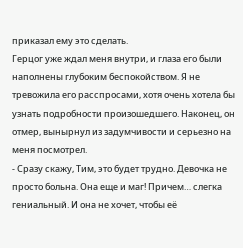приказал ему это сделать.
Герцог уже ждал меня внутри, и глаза его были наполнены глубоким беспокойством. Я не тревожила его расспросами, хотя очень хотела бы узнать подробности произошедшего. Наконец, он отмер, вынырнул из задумчивости и серьезно на меня посмотрел.
- Сразу скажу, Тим, это будет трудно. Девочка не просто больна. Она еще и маг! Причем… слегка гениальный. И она не хочет, чтобы её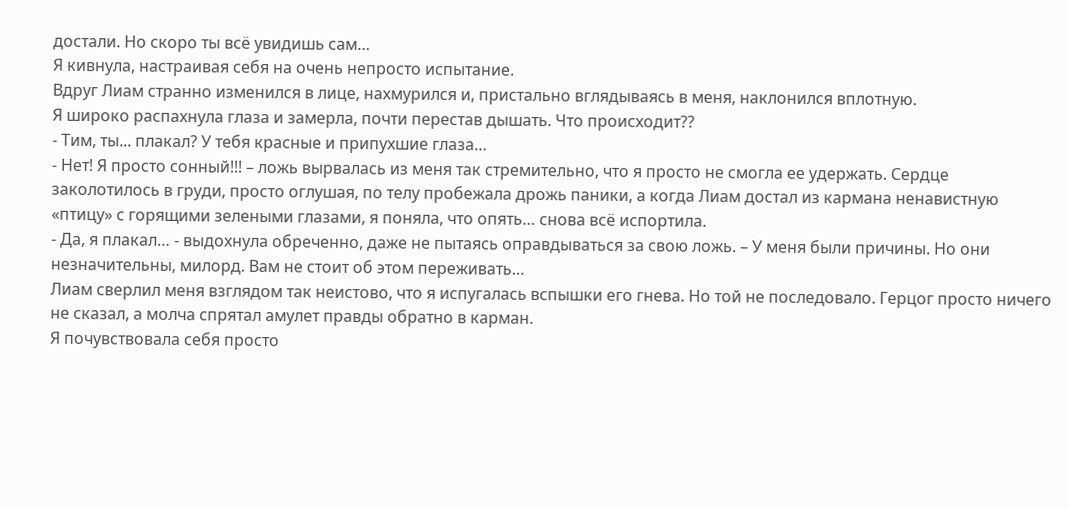достали. Но скоро ты всё увидишь сам…
Я кивнула, настраивая себя на очень непросто испытание.
Вдруг Лиам странно изменился в лице, нахмурился и, пристально вглядываясь в меня, наклонился вплотную.
Я широко распахнула глаза и замерла, почти перестав дышать. Что происходит??
- Тим, ты... плакал? У тебя красные и припухшие глаза…
- Нет! Я просто сонный!!! – ложь вырвалась из меня так стремительно, что я просто не смогла ее удержать. Сердце заколотилось в груди, просто оглушая, по телу пробежала дрожь паники, а когда Лиам достал из кармана ненавистную «птицу» с горящими зелеными глазами, я поняла, что опять… снова всё испортила.
- Да, я плакал… - выдохнула обреченно, даже не пытаясь оправдываться за свою ложь. – У меня были причины. Но они незначительны, милорд. Вам не стоит об этом переживать…
Лиам сверлил меня взглядом так неистово, что я испугалась вспышки его гнева. Но той не последовало. Герцог просто ничего не сказал, а молча спрятал амулет правды обратно в карман.
Я почувствовала себя просто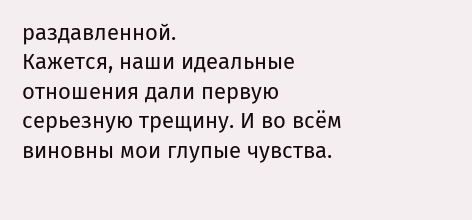раздавленной.
Кажется, наши идеальные отношения дали первую серьезную трещину. И во всём виновны мои глупые чувства.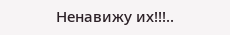Ненавижу их!!!..